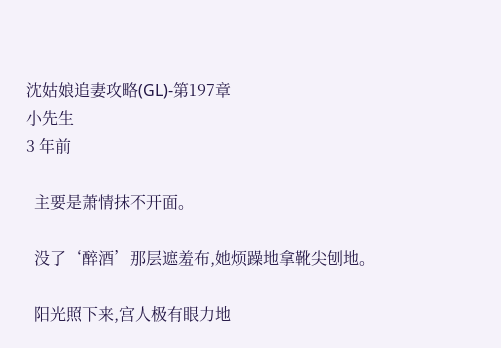沈姑娘追妻攻略(GL)-第197章
小先生
3 年前

  主要是萧情抹不开面。

  没了‘醉酒’那层遮羞布,她烦躁地拿靴尖刨地。

  阳光照下来,宫人极有眼力地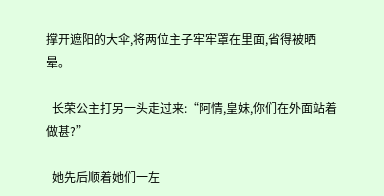撑开遮阳的大伞,将两位主子牢牢罩在里面,省得被晒晕。

  长荣公主打另一头走过来:“阿情,皇妹,你们在外面站着做甚?”

  她先后顺着她们一左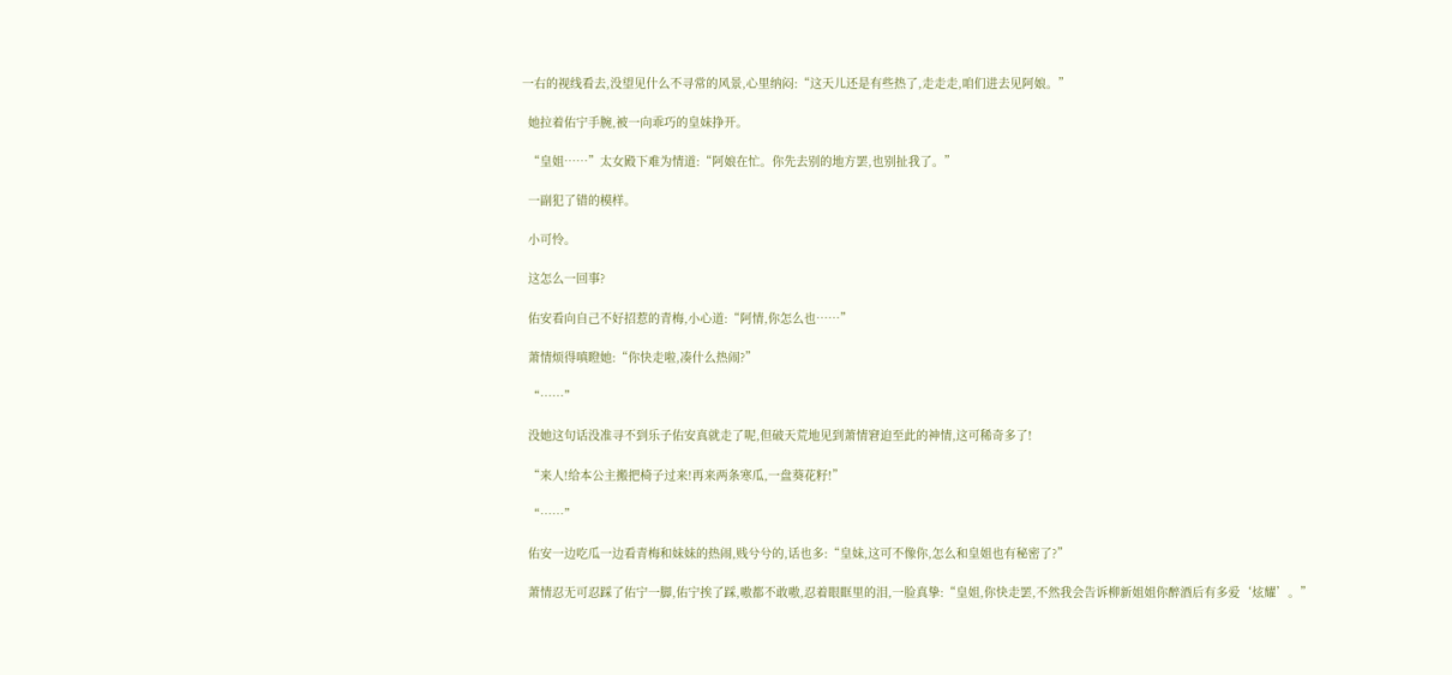一右的视线看去,没望见什么不寻常的风景,心里纳闷:“这天儿还是有些热了,走走走,咱们进去见阿娘。”

  她拉着佑宁手腕,被一向乖巧的皇妹挣开。

  “皇姐……”太女殿下难为情道:“阿娘在忙。你先去别的地方罢,也别扯我了。”

  一副犯了错的模样。

  小可怜。

  这怎么一回事?

  佑安看向自己不好招惹的青梅,小心道:“阿情,你怎么也……”

  萧情烦得嗔瞪她:“你快走啦,凑什么热闹?”

  “……”

  没她这句话没准寻不到乐子佑安真就走了呢,但破天荒地见到萧情窘迫至此的神情,这可稀奇多了!

  “来人!给本公主搬把椅子过来!再来两条寒瓜,一盘葵花籽!”

  “……”

  佑安一边吃瓜一边看青梅和妹妹的热闹,贱兮兮的,话也多:“皇妹,这可不像你,怎么和皇姐也有秘密了?”

  萧情忍无可忍踩了佑宁一脚,佑宁挨了踩,嗷都不敢嗷,忍着眼眶里的泪,一脸真挚:“皇姐,你快走罢,不然我会告诉柳新姐姐你醉酒后有多爱‘炫耀’。”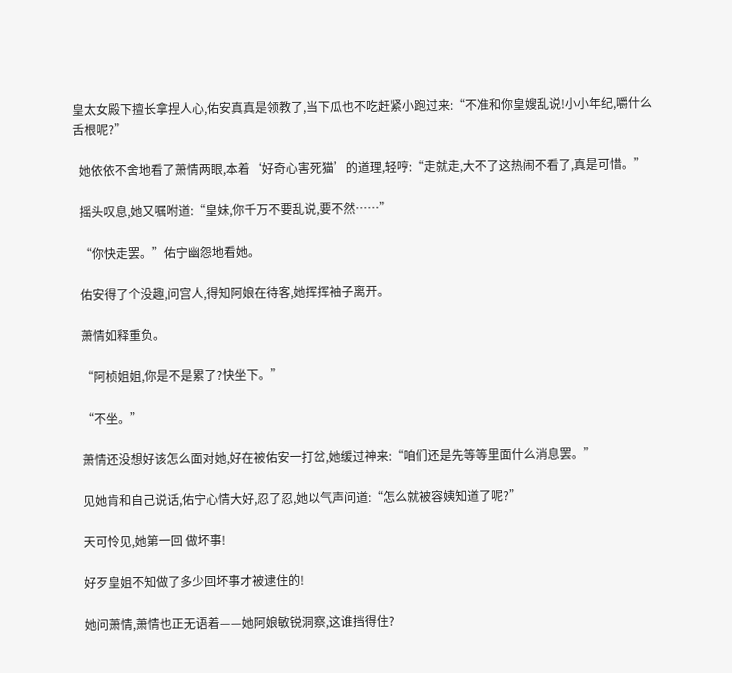皇太女殿下擅长拿捏人心,佑安真真是领教了,当下瓜也不吃赶紧小跑过来:“不准和你皇嫂乱说!小小年纪,嚼什么舌根呢?”

  她依依不舍地看了萧情两眼,本着‘好奇心害死猫’的道理,轻哼:“走就走,大不了这热闹不看了,真是可惜。”

  摇头叹息,她又嘱咐道:“皇妹,你千万不要乱说,要不然……”

  “你快走罢。”佑宁幽怨地看她。

  佑安得了个没趣,问宫人,得知阿娘在待客,她挥挥袖子离开。

  萧情如释重负。

  “阿桢姐姐,你是不是累了?快坐下。”

  “不坐。”

  萧情还没想好该怎么面对她,好在被佑安一打岔,她缓过神来:“咱们还是先等等里面什么消息罢。”

  见她肯和自己说话,佑宁心情大好,忍了忍,她以气声问道:“怎么就被容姨知道了呢?”

  天可怜见,她第一回 做坏事!

  好歹皇姐不知做了多少回坏事才被逮住的!

  她问萧情,萧情也正无语着——她阿娘敏锐洞察,这谁挡得住?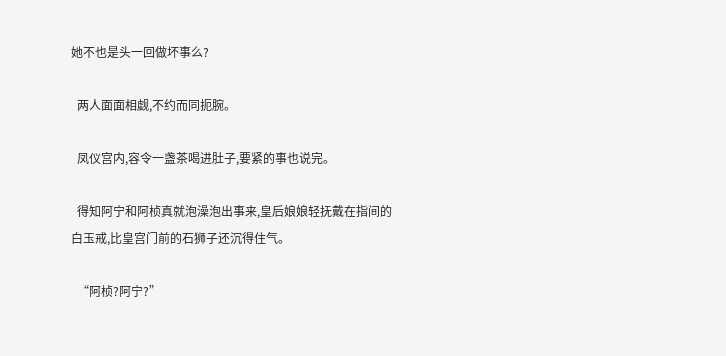她不也是头一回做坏事么?

  两人面面相觑,不约而同扼腕。

  凤仪宫内,容令一盏茶喝进肚子,要紧的事也说完。

  得知阿宁和阿桢真就泡澡泡出事来,皇后娘娘轻抚戴在指间的白玉戒,比皇宫门前的石狮子还沉得住气。

  “阿桢?阿宁?”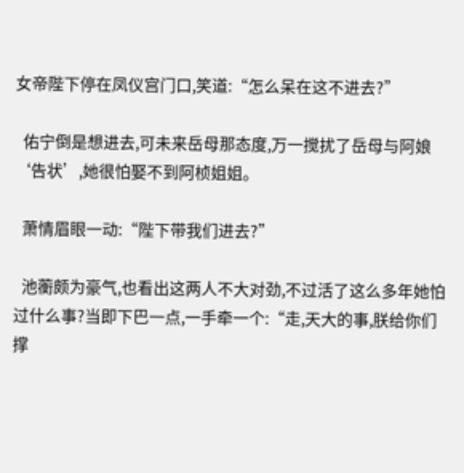女帝陛下停在凤仪宫门口,笑道:“怎么呆在这不进去?”

  佑宁倒是想进去,可未来岳母那态度,万一搅扰了岳母与阿娘‘告状’,她很怕娶不到阿桢姐姐。

  萧情眉眼一动:“陛下带我们进去?”

  池蘅颇为豪气,也看出这两人不大对劲,不过活了这么多年她怕过什么事?当即下巴一点,一手牵一个:“走,天大的事,朕给你们撑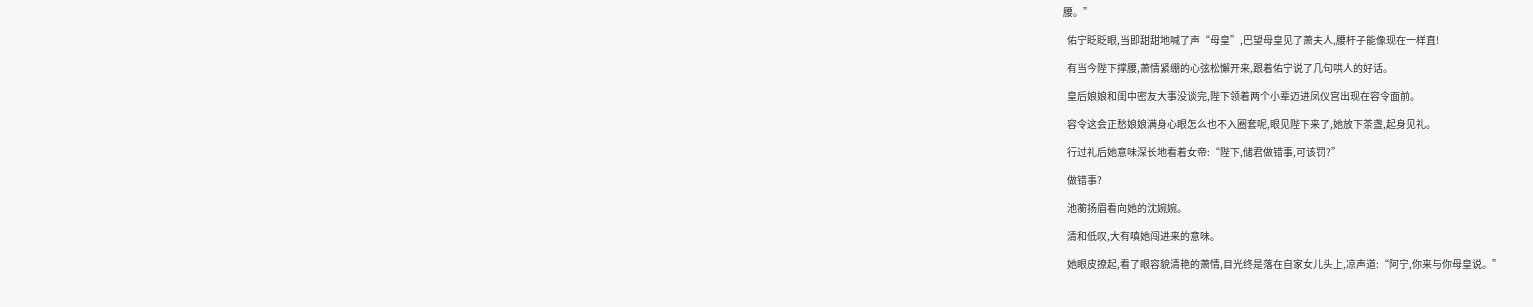腰。”

  佑宁眨眨眼,当即甜甜地喊了声“母皇”,巴望母皇见了萧夫人,腰杆子能像现在一样直!

  有当今陛下撑腰,萧情紧绷的心弦松懈开来,跟着佑宁说了几句哄人的好话。

  皇后娘娘和闺中密友大事没谈完,陛下领着两个小辈迈进凤仪宫出现在容令面前。

  容令这会正愁娘娘满身心眼怎么也不入圈套呢,眼见陛下来了,她放下茶盏,起身见礼。

  行过礼后她意味深长地看着女帝:“陛下,储君做错事,可该罚?”

  做错事?

  池蘅扬眉看向她的沈婉婉。

  清和低叹,大有嗔她闯进来的意味。

  她眼皮撩起,看了眼容貌清艳的萧情,目光终是落在自家女儿头上,凉声道:“阿宁,你来与你母皇说。”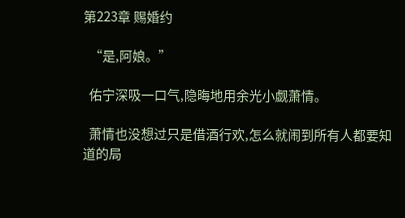第223章 赐婚约

  “是,阿娘。”

  佑宁深吸一口气,隐晦地用余光小觑萧情。

  萧情也没想过只是借酒行欢,怎么就闹到所有人都要知道的局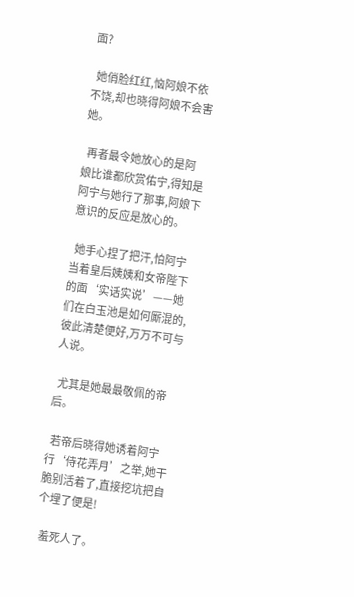面?

  她俏脸红红,恼阿娘不依不饶,却也晓得阿娘不会害她。

  再者最令她放心的是阿娘比谁都欣赏佑宁,得知是阿宁与她行了那事,阿娘下意识的反应是放心的。

  她手心捏了把汗,怕阿宁当着皇后姨姨和女帝陛下的面‘实话实说’——她们在白玉池是如何厮混的,彼此清楚便好,万万不可与人说。

  尤其是她最最敬佩的帝后。

  若帝后晓得她诱着阿宁行‘侍花弄月’之举,她干脆别活着了,直接挖坑把自个埋了便是!

  羞死人了。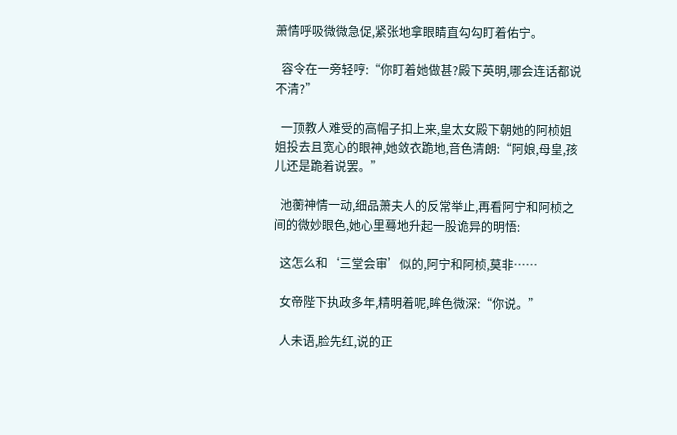萧情呼吸微微急促,紧张地拿眼睛直勾勾盯着佑宁。

  容令在一旁轻哼:“你盯着她做甚?殿下英明,哪会连话都说不清?”

  一顶教人难受的高帽子扣上来,皇太女殿下朝她的阿桢姐姐投去且宽心的眼神,她敛衣跪地,音色清朗:“阿娘,母皇,孩儿还是跪着说罢。”

  池蘅神情一动,细品萧夫人的反常举止,再看阿宁和阿桢之间的微妙眼色,她心里蓦地升起一股诡异的明悟:

  这怎么和‘三堂会审’似的,阿宁和阿桢,莫非……

  女帝陛下执政多年,精明着呢,眸色微深:“你说。”

  人未语,脸先红,说的正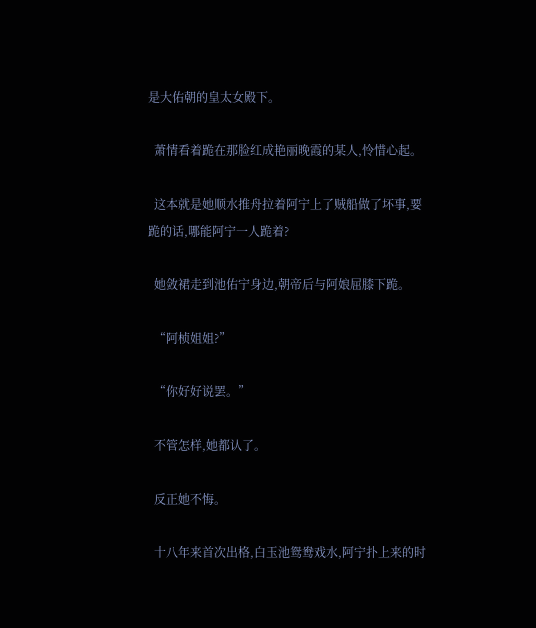是大佑朝的皇太女殿下。

  萧情看着跪在那脸红成艳丽晚霞的某人,怜惜心起。

  这本就是她顺水推舟拉着阿宁上了贼船做了坏事,要跪的话,哪能阿宁一人跪着?

  她敛裙走到池佑宁身边,朝帝后与阿娘屈膝下跪。

  “阿桢姐姐?”

  “你好好说罢。”

  不管怎样,她都认了。

  反正她不悔。

  十八年来首次出格,白玉池鸳鸯戏水,阿宁扑上来的时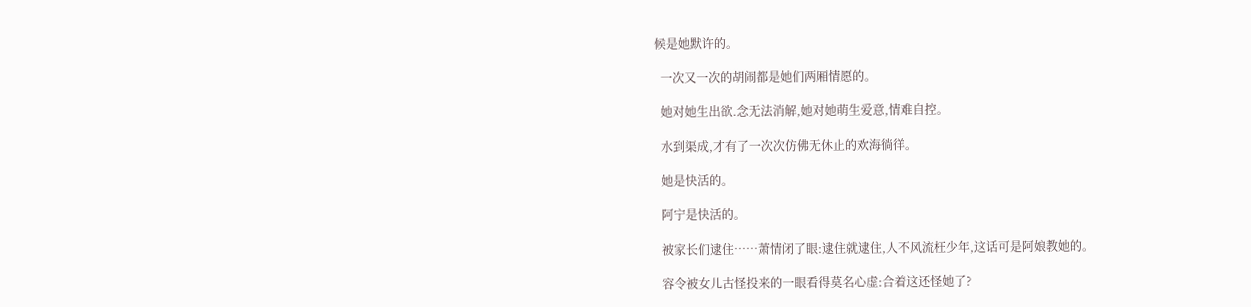候是她默许的。

  一次又一次的胡闹都是她们两厢情愿的。

  她对她生出欲.念无法消解,她对她萌生爱意,情难自控。

  水到渠成,才有了一次次仿佛无休止的欢海徜徉。

  她是快活的。

  阿宁是快活的。

  被家长们逮住……萧情闭了眼:逮住就逮住,人不风流枉少年,这话可是阿娘教她的。

  容令被女儿古怪投来的一眼看得莫名心虚:合着这还怪她了?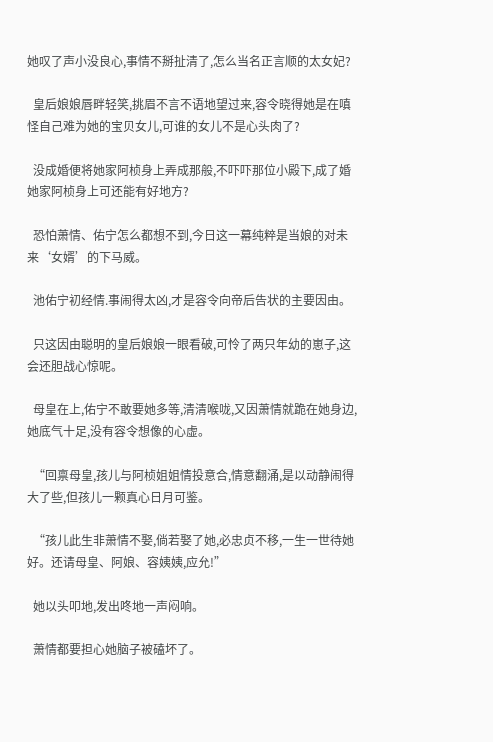她叹了声小没良心,事情不掰扯清了,怎么当名正言顺的太女妃?

  皇后娘娘唇畔轻笑,挑眉不言不语地望过来,容令晓得她是在嗔怪自己难为她的宝贝女儿,可谁的女儿不是心头肉了?

  没成婚便将她家阿桢身上弄成那般,不吓吓那位小殿下,成了婚她家阿桢身上可还能有好地方?

  恐怕萧情、佑宁怎么都想不到,今日这一幕纯粹是当娘的对未来‘女婿’的下马威。

  池佑宁初经情.事闹得太凶,才是容令向帝后告状的主要因由。

  只这因由聪明的皇后娘娘一眼看破,可怜了两只年幼的崽子,这会还胆战心惊呢。

  母皇在上,佑宁不敢要她多等,清清喉咙,又因萧情就跪在她身边,她底气十足,没有容令想像的心虚。

  “回禀母皇,孩儿与阿桢姐姐情投意合,情意翻涌,是以动静闹得大了些,但孩儿一颗真心日月可鉴。

  “孩儿此生非萧情不娶,倘若娶了她,必忠贞不移,一生一世待她好。还请母皇、阿娘、容姨姨,应允!”

  她以头叩地,发出咚地一声闷响。

  萧情都要担心她脑子被磕坏了。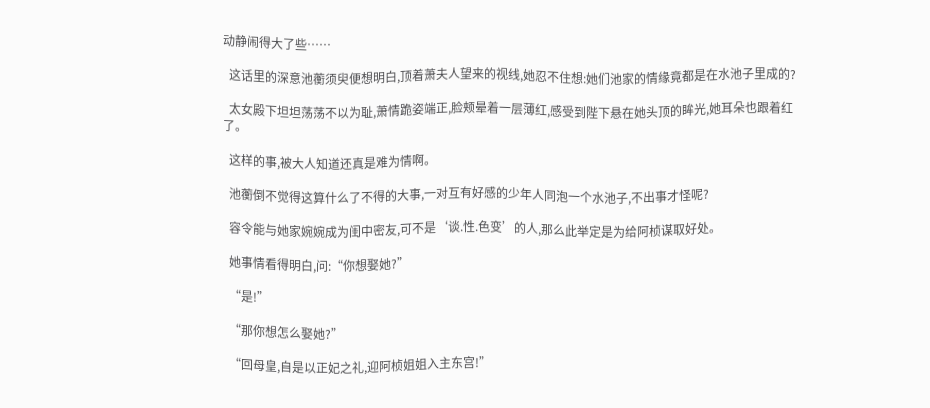动静闹得大了些……

  这话里的深意池蘅须臾便想明白,顶着萧夫人望来的视线,她忍不住想:她们池家的情缘竟都是在水池子里成的?

  太女殿下坦坦荡荡不以为耻,萧情跪姿端正,脸颊晕着一层薄红,感受到陛下悬在她头顶的眸光,她耳朵也跟着红了。

  这样的事,被大人知道还真是难为情啊。

  池蘅倒不觉得这算什么了不得的大事,一对互有好感的少年人同泡一个水池子,不出事才怪呢?

  容令能与她家婉婉成为闺中密友,可不是‘谈.性.色变’的人,那么此举定是为给阿桢谋取好处。

  她事情看得明白,问:“你想娶她?”

  “是!”

  “那你想怎么娶她?”

  “回母皇,自是以正妃之礼,迎阿桢姐姐入主东宫!”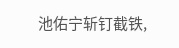池佑宁斩钉截铁,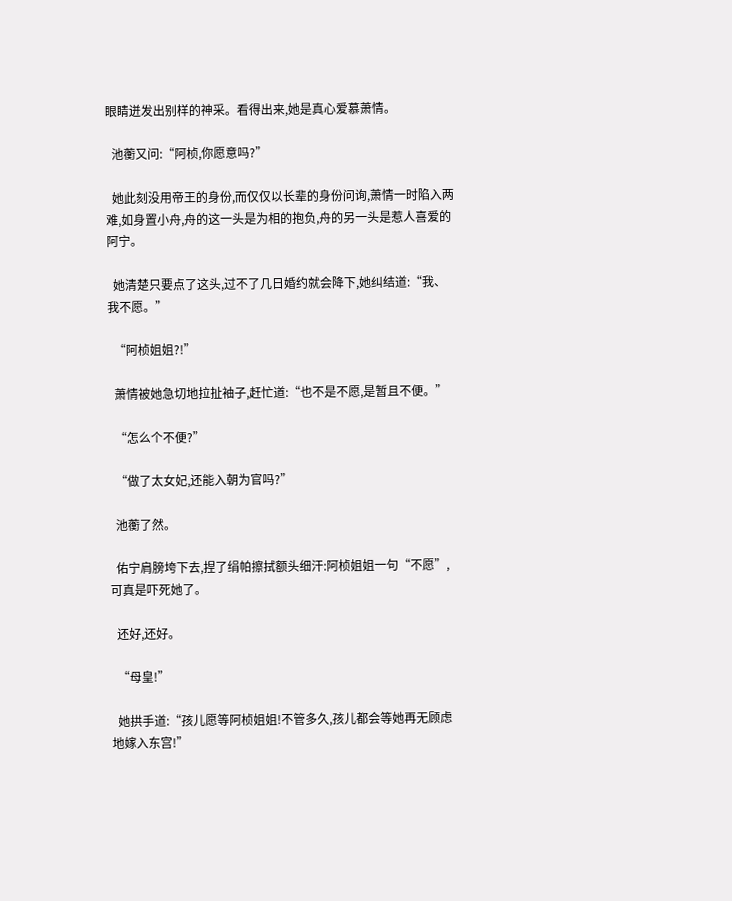眼睛迸发出别样的神采。看得出来,她是真心爱慕萧情。

  池蘅又问:“阿桢,你愿意吗?”

  她此刻没用帝王的身份,而仅仅以长辈的身份问询,萧情一时陷入两难,如身置小舟,舟的这一头是为相的抱负,舟的另一头是惹人喜爱的阿宁。

  她清楚只要点了这头,过不了几日婚约就会降下,她纠结道:“我、我不愿。”

  “阿桢姐姐?!”

  萧情被她急切地拉扯袖子,赶忙道:“也不是不愿,是暂且不便。”

  “怎么个不便?”

  “做了太女妃,还能入朝为官吗?”

  池蘅了然。

  佑宁肩膀垮下去,捏了绢帕擦拭额头细汗:阿桢姐姐一句“不愿”,可真是吓死她了。

  还好,还好。

  “母皇!”

  她拱手道:“孩儿愿等阿桢姐姐!不管多久,孩儿都会等她再无顾虑地嫁入东宫!”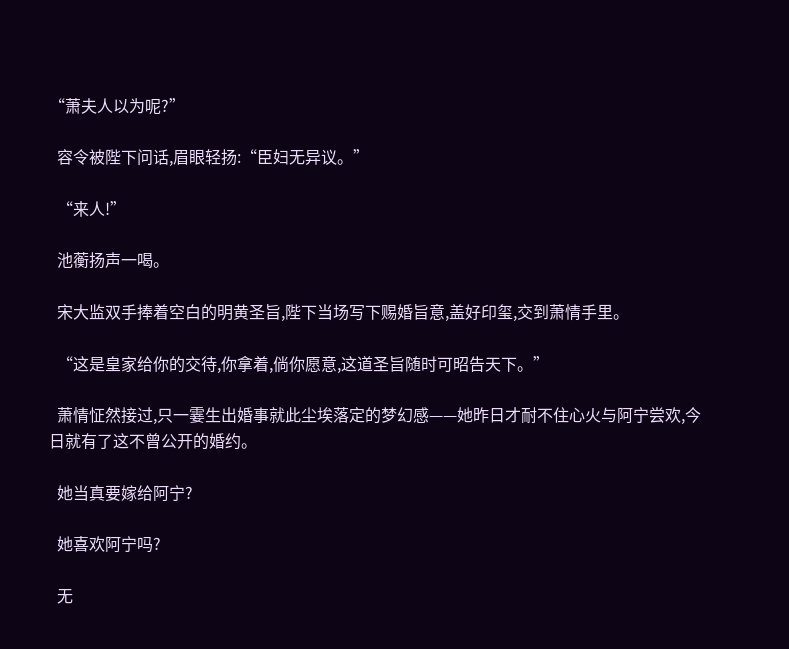“萧夫人以为呢?”

  容令被陛下问话,眉眼轻扬:“臣妇无异议。”

  “来人!”

  池蘅扬声一喝。

  宋大监双手捧着空白的明黄圣旨,陛下当场写下赐婚旨意,盖好印玺,交到萧情手里。

  “这是皇家给你的交待,你拿着,倘你愿意,这道圣旨随时可昭告天下。”

  萧情怔然接过,只一霎生出婚事就此尘埃落定的梦幻感——她昨日才耐不住心火与阿宁尝欢,今日就有了这不曾公开的婚约。

  她当真要嫁给阿宁?

  她喜欢阿宁吗?

  无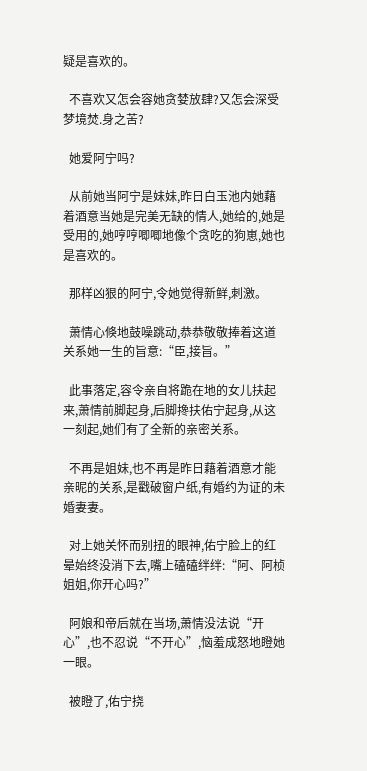疑是喜欢的。

  不喜欢又怎会容她贪婪放肆?又怎会深受梦境焚.身之苦?

  她爱阿宁吗?

  从前她当阿宁是妹妹,昨日白玉池内她藉着酒意当她是完美无缺的情人,她给的,她是受用的,她哼哼唧唧地像个贪吃的狗崽,她也是喜欢的。

  那样凶狠的阿宁,令她觉得新鲜,刺激。

  萧情心倏地鼓噪跳动,恭恭敬敬捧着这道关系她一生的旨意:“臣,接旨。”

  此事落定,容令亲自将跪在地的女儿扶起来,萧情前脚起身,后脚搀扶佑宁起身,从这一刻起,她们有了全新的亲密关系。

  不再是姐妹,也不再是昨日藉着酒意才能亲昵的关系,是戳破窗户纸,有婚约为证的未婚妻妻。

  对上她关怀而别扭的眼神,佑宁脸上的红晕始终没消下去,嘴上磕磕绊绊:“阿、阿桢姐姐,你开心吗?”

  阿娘和帝后就在当场,萧情没法说“开心”,也不忍说“不开心”,恼羞成怒地瞪她一眼。

  被瞪了,佑宁挠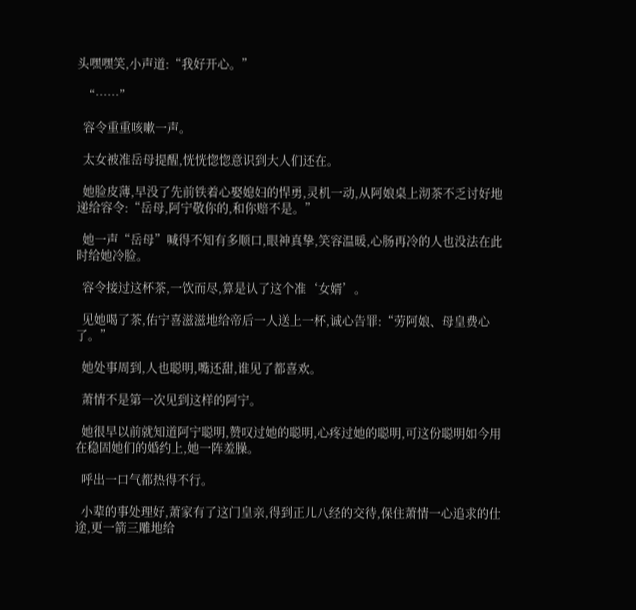头嘿嘿笑,小声道:“我好开心。”

  “……”

  容令重重咳嗽一声。

  太女被准岳母提醒,恍恍惚惚意识到大人们还在。

  她脸皮薄,早没了先前铁着心娶媳妇的悍勇,灵机一动,从阿娘桌上沏茶不乏讨好地递给容令:“岳母,阿宁敬你的,和你赔不是。”

  她一声“岳母”喊得不知有多顺口,眼神真挚,笑容温暖,心肠再冷的人也没法在此时给她冷脸。

  容令接过这杯茶,一饮而尽,算是认了这个准‘女婿’。

  见她喝了茶,佑宁喜滋滋地给帝后一人送上一杯,诚心告罪:“劳阿娘、母皇费心了。”

  她处事周到,人也聪明,嘴还甜,谁见了都喜欢。

  萧情不是第一次见到这样的阿宁。

  她很早以前就知道阿宁聪明,赞叹过她的聪明,心疼过她的聪明,可这份聪明如今用在稳固她们的婚约上,她一阵羞臊。

  呼出一口气都热得不行。

  小辈的事处理好,萧家有了这门皇亲,得到正儿八经的交待,保住萧情一心追求的仕途,更一箭三雕地给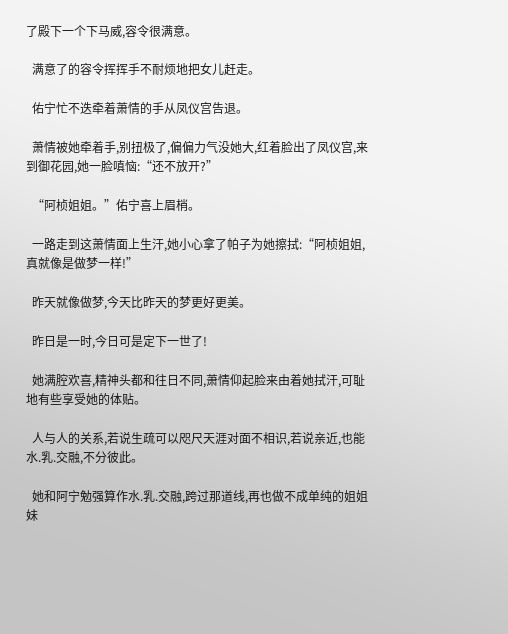了殿下一个下马威,容令很满意。

  满意了的容令挥挥手不耐烦地把女儿赶走。

  佑宁忙不迭牵着萧情的手从凤仪宫告退。

  萧情被她牵着手,别扭极了,偏偏力气没她大,红着脸出了凤仪宫,来到御花园,她一脸嗔恼:“还不放开?”

  “阿桢姐姐。”佑宁喜上眉梢。

  一路走到这萧情面上生汗,她小心拿了帕子为她擦拭:“阿桢姐姐,真就像是做梦一样!”

  昨天就像做梦,今天比昨天的梦更好更美。

  昨日是一时,今日可是定下一世了!

  她满腔欢喜,精神头都和往日不同,萧情仰起脸来由着她拭汗,可耻地有些享受她的体贴。

  人与人的关系,若说生疏可以咫尺天涯对面不相识,若说亲近,也能水.乳.交融,不分彼此。

  她和阿宁勉强算作水.乳.交融,跨过那道线,再也做不成单纯的姐姐妹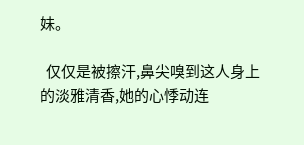妹。

  仅仅是被擦汗,鼻尖嗅到这人身上的淡雅清香,她的心悸动连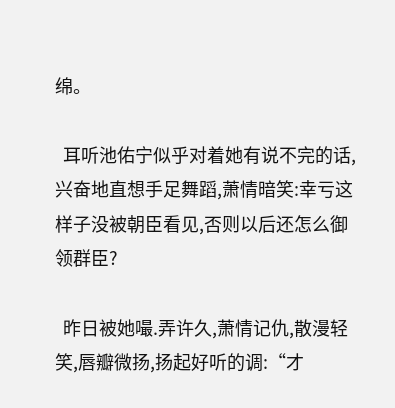绵。

  耳听池佑宁似乎对着她有说不完的话,兴奋地直想手足舞蹈,萧情暗笑:幸亏这样子没被朝臣看见,否则以后还怎么御领群臣?

  昨日被她嘬.弄许久,萧情记仇,散漫轻笑,唇瓣微扬,扬起好听的调:“才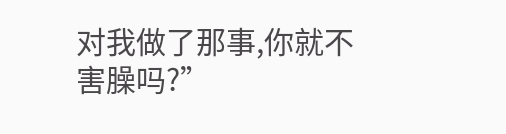对我做了那事,你就不害臊吗?”